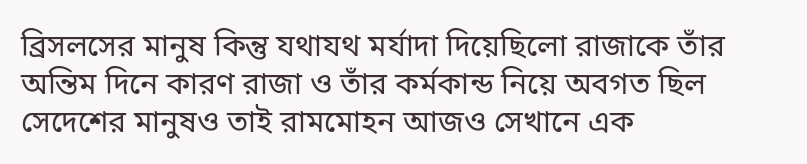ব্রিসলসের মানুষ কিন্তু যথাযথ মর্যাদা দিয়েছিলো রাজাকে তাঁর অন্তিম দিনে কারণ রাজা ও তাঁর কর্মকান্ড নিয়ে অবগত ছিল সেদেশের মানুষও তাই রামমোহন আজও সেখানে এক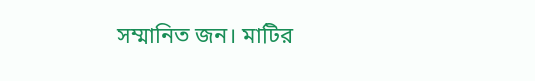সম্মানিত জন। মাটির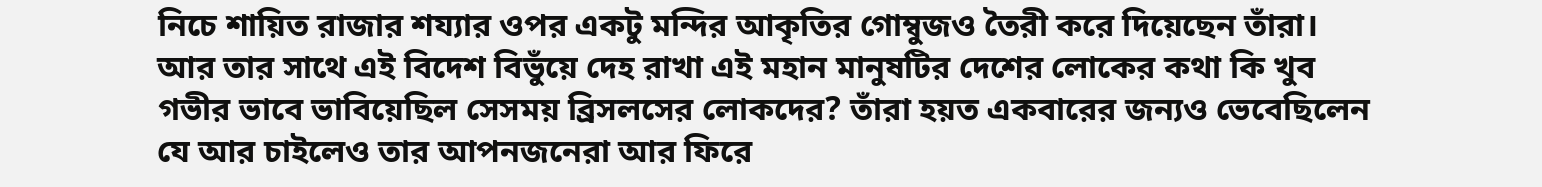নিচে শায়িত রাজার শয্যার ওপর একটু মন্দির আকৃতির গোম্বুজও তৈরী করে দিয়েছেন তাঁরা। আর তার সাথে এই বিদেশ বিভুঁয়ে দেহ রাখা এই মহান মানুষটির দেশের লোকের কথা কি খুব গভীর ভাবে ভাবিয়েছিল সেসময় ব্রিসলসের লোকদের? তাঁরা হয়ত একবারের জন্যও ভেবেছিলেন যে আর চাইলেও তার আপনজনেরা আর ফিরে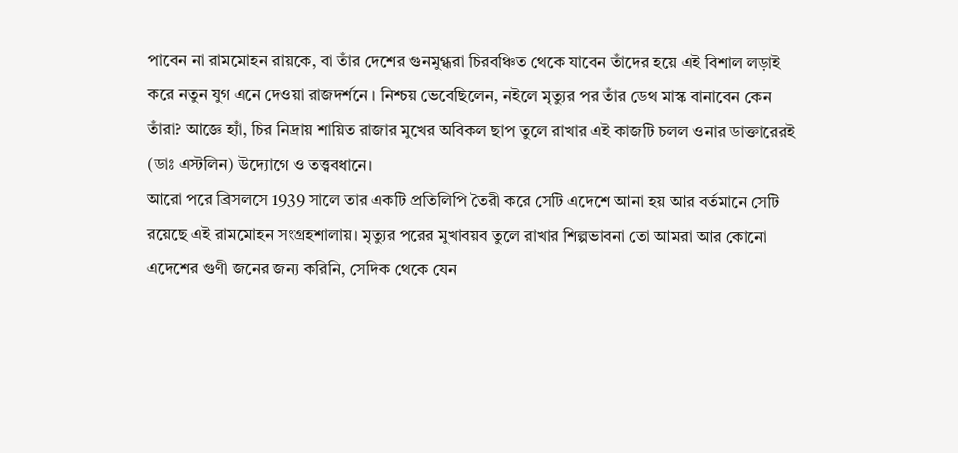পাবেন না রামমোহন রায়কে, বা তাঁর দেশের গুনমুগ্ধরা চিরবঞ্চিত থেকে যাবেন তাঁদের হয়ে এই বিশাল লড়াই করে নতুন যুগ এনে দেওয়া রাজদর্শনে । নিশ্চয় ভেবেছিলেন, নইলে মৃত্যুর পর তাঁর ডেথ মাস্ক বানাবেন কেন তাঁরা? আজ্ঞে হ্যাঁ, চির নিদ্রায় শায়িত রাজার মুখের অবিকল ছাপ তুলে রাখার এই কাজটি চলল ওনার ডাক্তারেরই (ডাঃ এস্টলিন) উদ্যোগে ও তত্ত্ববধানে।
আরো পরে ব্রিসলসে 1939 সালে তার একটি প্রতিলিপি তৈরী করে সেটি এদেশে আনা হয় আর বর্তমানে সেটি রয়েছে এই রামমোহন সংগ্রহশালায়। মৃত্যুর পরের মুখাবয়ব তুলে রাখার শিল্পভাবনা তো আমরা আর কোনো এদেশের গুণী জনের জন্য করিনি, সেদিক থেকে যেন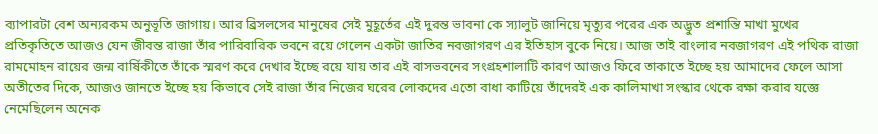ব্যাপারটা বেশ অন্যরকম অনুভূতি জাগায়। আর ব্রিসলসের মানুষের সেই মুহূর্তের এই দুরন্ত ভাবনা কে স্যালুট জানিয়ে মৃত্যুর পরের এক অদ্ভুত প্রশান্তি মাখা মুখের প্রতিকৃতিতে আজও যেন জীবন্ত রাজা তাঁর পারিবারিক ভবনে রয়ে গেলেন একটা জাতির নবজাগরণ এর ইতিহাস বুকে নিয়ে। আজ তাই বাংলার নবজাগরণ এই পথিক রাজা রামমোহন রায়ের জন্ম বার্ষিকীতে তাঁকে স্মরণ করে দেখার ইচ্ছে রয়ে যায় তার এই বাসভবনের সংগ্রহশালাটি কারণ আজও ফিরে তাকাতে ইচ্ছে হয় আমাদের ফেলে আসা অতীতের দিকে, আজও জানতে ইচ্ছে হয় কিভাবে সেই রাজা তাঁর নিজের ঘরের লোকদের এতো বাধা কাটিয়ে তাঁদেরই এক কালিমাখা সংস্কার থেকে রক্ষা করার যজ্ঞে নেমেছিলেন অনেক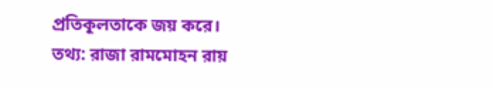প্রতিকূলতাকে জয় করে।
তথ্য: রাজা রামমোহন রায়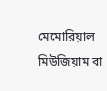মেমোরিয়াল মিউজিয়াম বা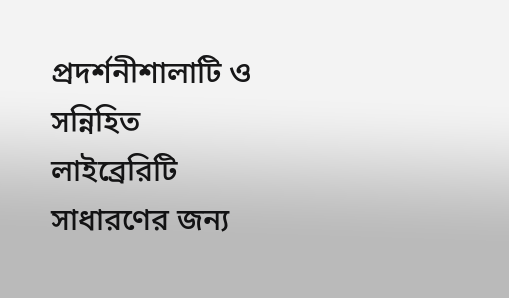প্রদর্শনীশালাটি ও সন্নিহিত লাইব্রেরিটি সাধারণের জন্য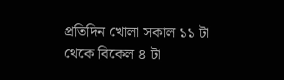প্রতিদিন খোলা সকাল ১১ টা থেকে বিকেল ৪ টা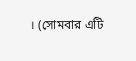। (সোমবার এটি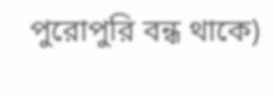পুরোপুরি বন্ধ থাকে)